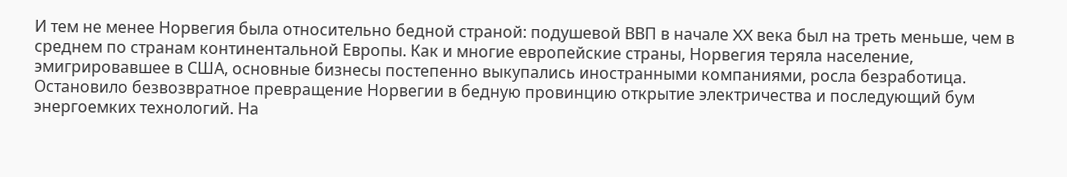И тем не менее Норвегия была относительно бедной страной: подушевой ВВП в начале XX века был на треть меньше, чем в среднем по странам континентальной Европы. Как и многие европейские страны, Норвегия теряла население, эмигрировавшее в США, основные бизнесы постепенно выкупались иностранными компаниями, росла безработица. Остановило безвозвратное превращение Норвегии в бедную провинцию открытие электричества и последующий бум энергоемких технологий. На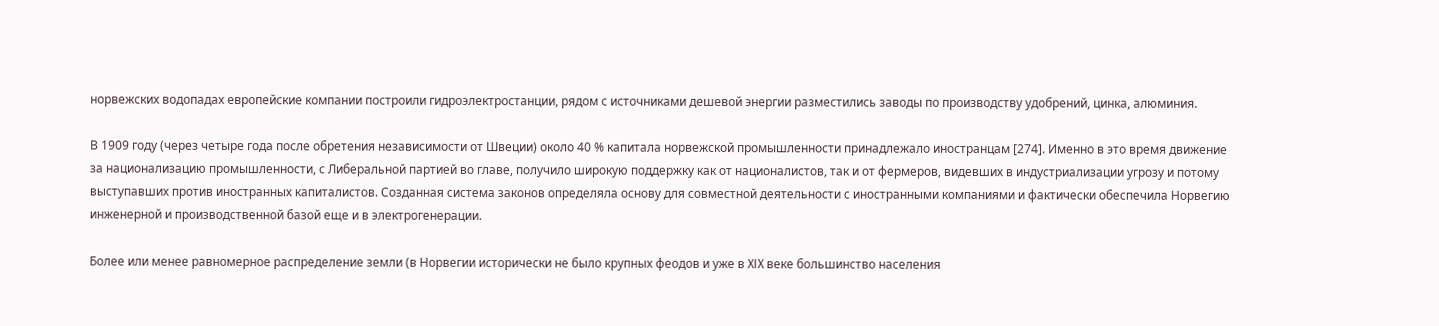норвежских водопадах европейские компании построили гидроэлектростанции, рядом с источниками дешевой энергии разместились заводы по производству удобрений, цинка, алюминия.

В 1909 году (через четыре года после обретения независимости от Швеции) около 40 % капитала норвежской промышленности принадлежало иностранцам [274]. Именно в это время движение за национализацию промышленности, с Либеральной партией во главе, получило широкую поддержку как от националистов, так и от фермеров, видевших в индустриализации угрозу и потому выступавших против иностранных капиталистов. Созданная система законов определяла основу для совместной деятельности с иностранными компаниями и фактически обеспечила Норвегию инженерной и производственной базой еще и в электрогенерации.

Более или менее равномерное распределение земли (в Норвегии исторически не было крупных феодов и уже в XIX веке большинство населения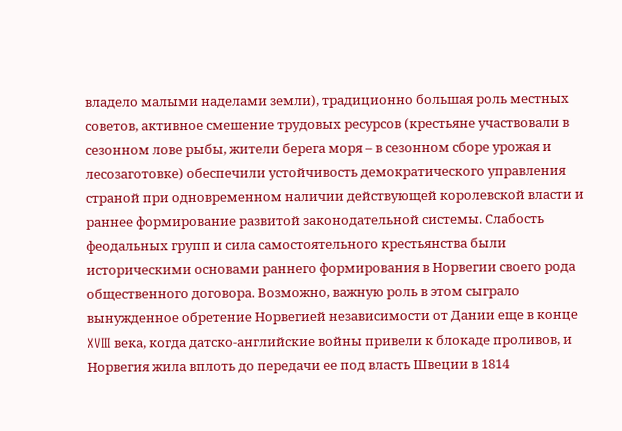владело малыми наделами земли), традиционно большая роль местных советов, активное смешение трудовых ресурсов (крестьяне участвовали в сезонном лове рыбы, жители берега моря – в сезонном сборе урожая и лесозаготовке) обеспечили устойчивость демократического управления страной при одновременном наличии действующей королевской власти и раннее формирование развитой законодательной системы. Слабость феодальных групп и сила самостоятельного крестьянства были историческими основами раннего формирования в Норвегии своего рода общественного договора. Возможно, важную роль в этом сыграло вынужденное обретение Норвегией независимости от Дании еще в конце XVIII века, когда датско-английские войны привели к блокаде проливов, и Норвегия жила вплоть до передачи ее под власть Швеции в 1814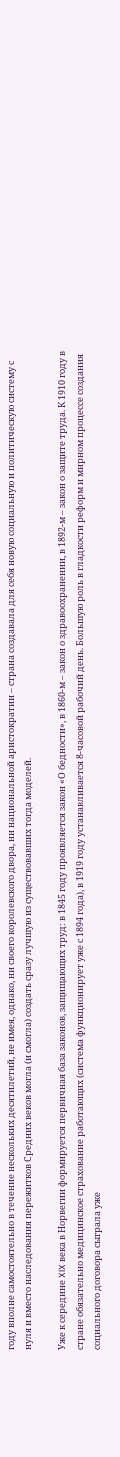году вполне самостоятельно в течение нескольких десятилетий, не имея, однако, ни своего королевского двора, ни национальной аристократии – страна создавала для себя новую социальную и политическую систему с нуля и вместо наследования пережитков Средних веков могла (и смогла) создать сразу лучшую из существовавших тогда моделей.

Уже к середине XIX века в Норвегии формируется первичная база законов, защищающих труд: в 1845 году проявляется закон «О бедности», в 1860-м – закон о здравоохранении, в 1892-м – закон о защите труда. К 1910 году в стране обязательно медицинское страхование работающих (система функционирует уже с 1894 года), в 1919 году устанавливается 8-часовой рабочий день. Большую роль в гладкости реформ и мирном процессе создания социального договора сыграла уже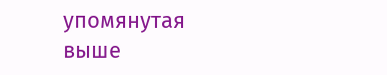упомянутая выше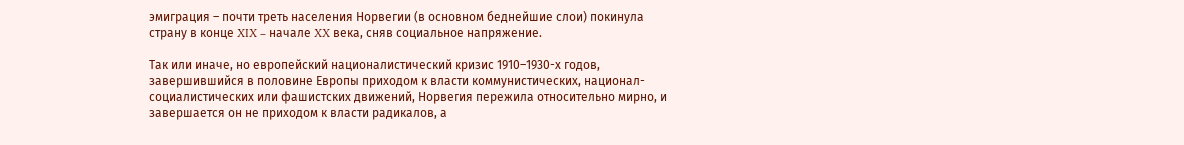эмиграция – почти треть населения Норвегии (в основном беднейшие слои) покинула страну в конце XIX – начале XX века, сняв социальное напряжение.

Так или иначе, но европейский националистический кризис 1910–1930-х годов, завершившийся в половине Европы приходом к власти коммунистических, национал-социалистических или фашистских движений, Норвегия пережила относительно мирно, и завершается он не приходом к власти радикалов, а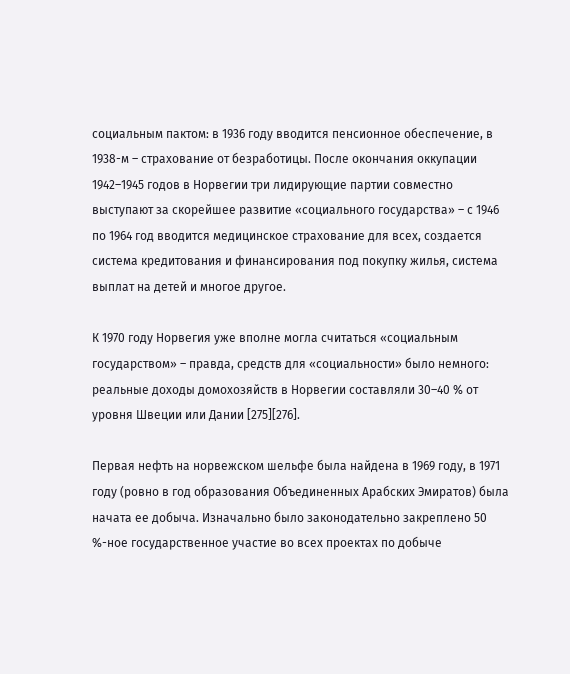социальным пактом: в 1936 году вводится пенсионное обеспечение, в 1938-м – страхование от безработицы. После окончания оккупации 1942–1945 годов в Норвегии три лидирующие партии совместно выступают за скорейшее развитие «социального государства» – с 1946 по 1964 год вводится медицинское страхование для всех, создается система кредитования и финансирования под покупку жилья, система выплат на детей и многое другое.

К 1970 году Норвегия уже вполне могла считаться «социальным государством» – правда, средств для «социальности» было немного: реальные доходы домохозяйств в Норвегии составляли 30–40 % от уровня Швеции или Дании [275][276].

Первая нефть на норвежском шельфе была найдена в 1969 году, в 1971 году (ровно в год образования Объединенных Арабских Эмиратов) была начата ее добыча. Изначально было законодательно закреплено 50 %-ное государственное участие во всех проектах по добыче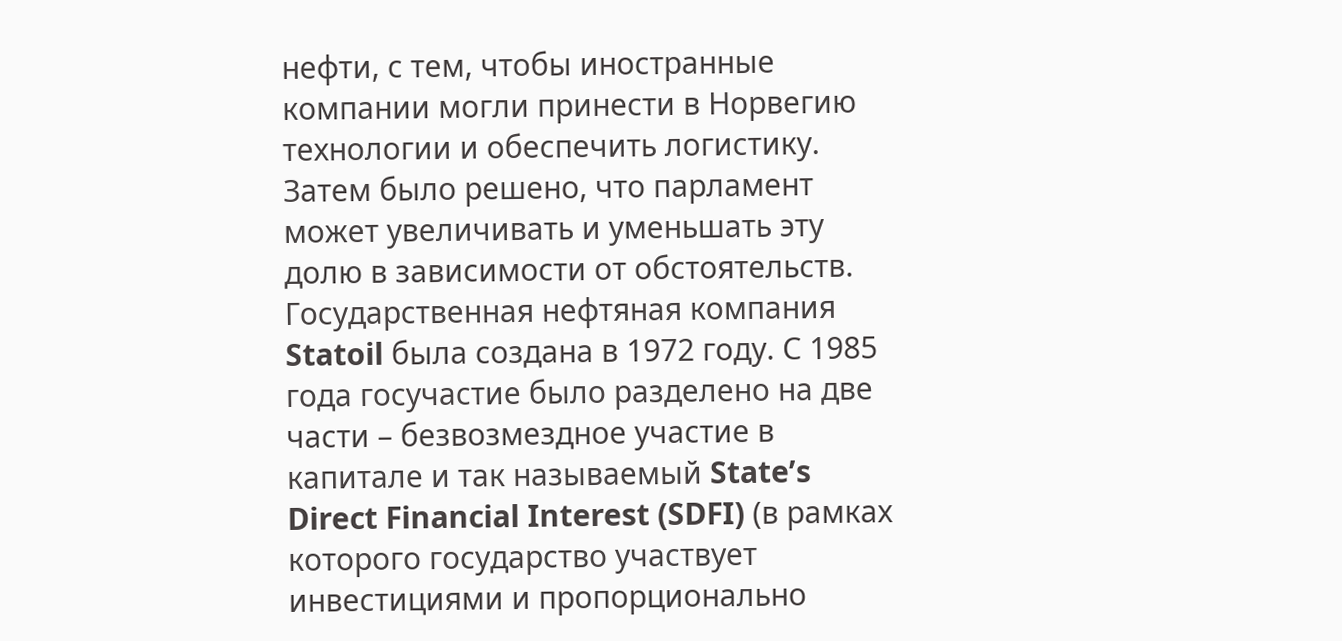нефти, с тем, чтобы иностранные компании могли принести в Норвегию технологии и обеспечить логистику. Затем было решено, что парламент может увеличивать и уменьшать эту долю в зависимости от обстоятельств. Государственная нефтяная компания Statoil была создана в 1972 году. С 1985 года госучастие было разделено на две части – безвозмездное участие в капитале и так называемый State’s Direct Financial Interest (SDFI) (в рамках которого государство участвует инвестициями и пропорционально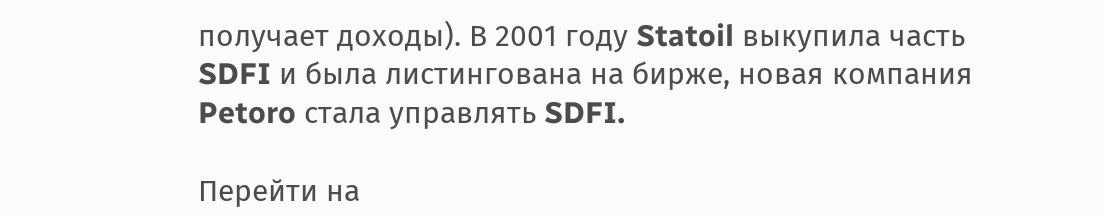получает доходы). В 2001 году Statoil выкупила часть SDFI и была листингована на бирже, новая компания Petoro стала управлять SDFI.

Перейти на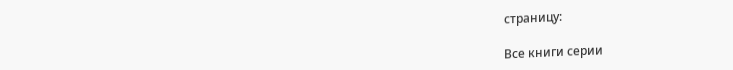страницу:

Все книги серии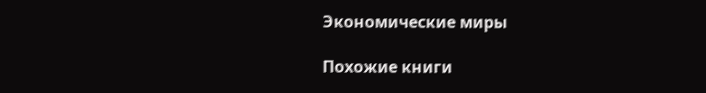Экономические миры

Похожие книги